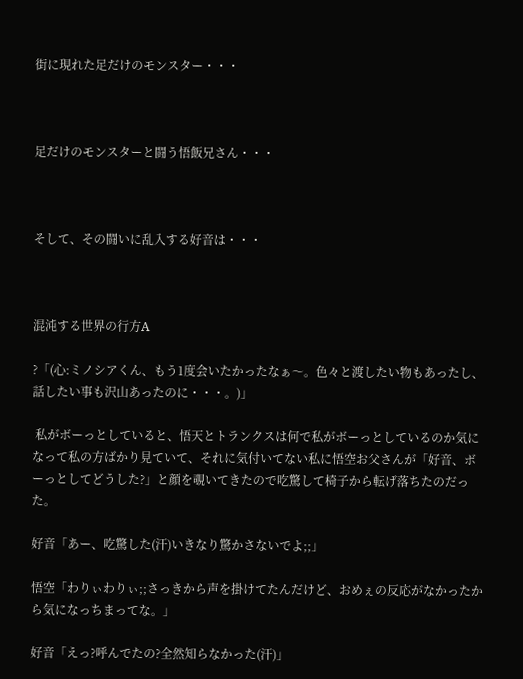街に現れた足だけのモンスター・・・



足だけのモンスターと闘う悟飯兄さん・・・



そして、その闘いに乱入する好音は・・・



混沌する世界の行方A

?「(心:ミノシアくん、もう1度会いたかったなぁ〜。色々と渡したい物もあったし、話したい事も沢山あったのに・・・。)」

 私がボーっとしていると、悟天とトランクスは何で私がボーっとしているのか気になって私の方ばかり見ていて、それに気付いてない私に悟空お父さんが「好音、ボーっとしてどうした?」と顔を覗いてきたので吃驚して椅子から転げ落ちたのだった。

好音「あー、吃驚した(汗)いきなり驚かさないでよ;;」

悟空「わりぃわりぃ;;さっきから声を掛けてたんだけど、おめぇの反応がなかったから気になっちまってな。」

好音「えっ?呼んでたの?全然知らなかった(汗)」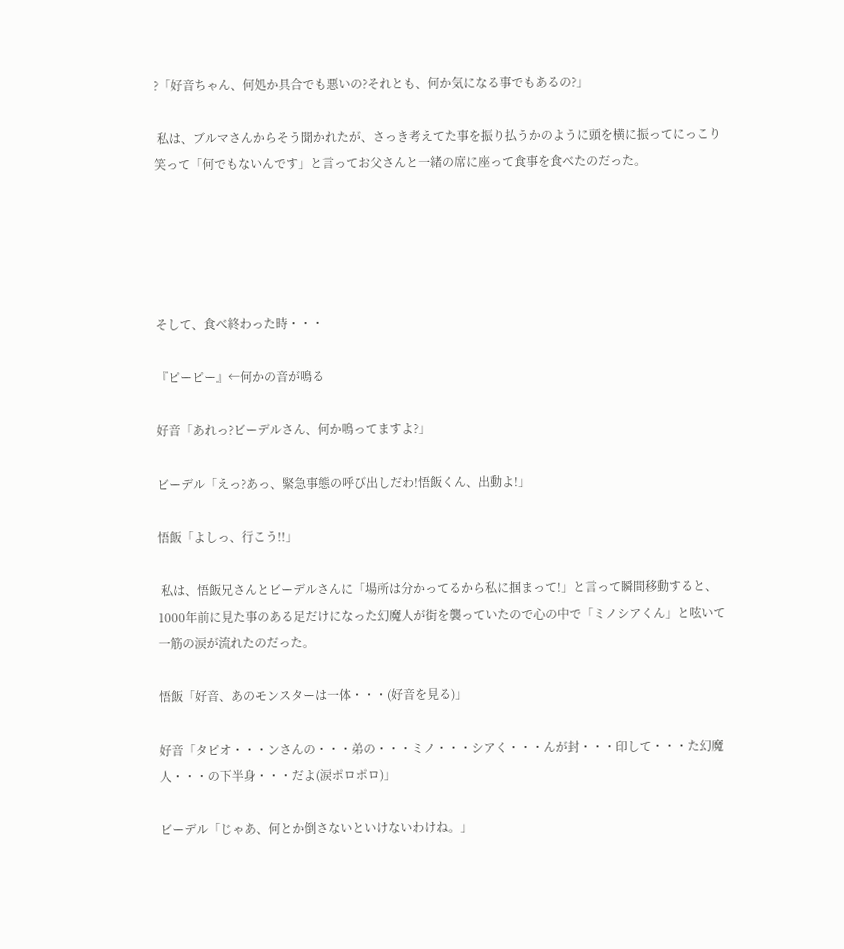?「好音ちゃん、何処か具合でも悪いの?それとも、何か気になる事でもあるの?」

 私は、ブルマさんからそう聞かれたが、さっき考えてた事を振り払うかのように頭を横に振ってにっこり笑って「何でもないんです」と言ってお父さんと一緒の席に座って食事を食べたのだった。





そして、食べ終わった時・・・

『ピーピー』←何かの音が鳴る

好音「あれっ?ビーデルさん、何か鳴ってますよ?」

ビーデル「えっ?あっ、緊急事態の呼び出しだわ!悟飯くん、出動よ!」

悟飯「よしっ、行こう!!」

 私は、悟飯兄さんとビーデルさんに「場所は分かってるから私に掴まって!」と言って瞬間移動すると、1000年前に見た事のある足だけになった幻魔人が街を襲っていたので心の中で「ミノシアくん」と呟いて一筋の涙が流れたのだった。

悟飯「好音、あのモンスターは一体・・・(好音を見る)」

好音「タピオ・・・ンさんの・・・弟の・・・ミノ・・・シアく・・・んが封・・・印して・・・た幻魔人・・・の下半身・・・だよ(涙ポロポロ)」

ビーデル「じゃあ、何とか倒さないといけないわけね。」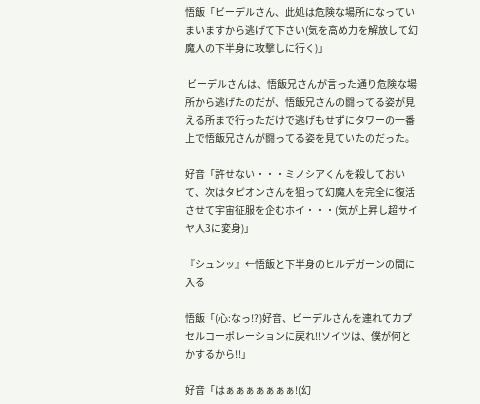悟飯「ビーデルさん、此処は危険な場所になっていまいますから逃げて下さい(気を高め力を解放して幻魔人の下半身に攻撃しに行く)」

 ビーデルさんは、悟飯兄さんが言った通り危険な場所から逃げたのだが、悟飯兄さんの闘ってる姿が見える所まで行っただけで逃げもせずにタワーの一番上で悟飯兄さんが闘ってる姿を見ていたのだった。

好音「許せない・・・ミノシアくんを殺しておいて、次はタピオンさんを狙って幻魔人を完全に復活させて宇宙征服を企むホイ・・・(気が上昇し超サイヤ人3に変身)」

『シュンッ』←悟飯と下半身のヒルデガーンの間に入る

悟飯「(心:なっ!?)好音、ビーデルさんを連れてカプセルコーポレーションに戻れ!!ソイツは、僕が何とかするから!!」

好音「はぁぁぁぁぁぁぁ!(幻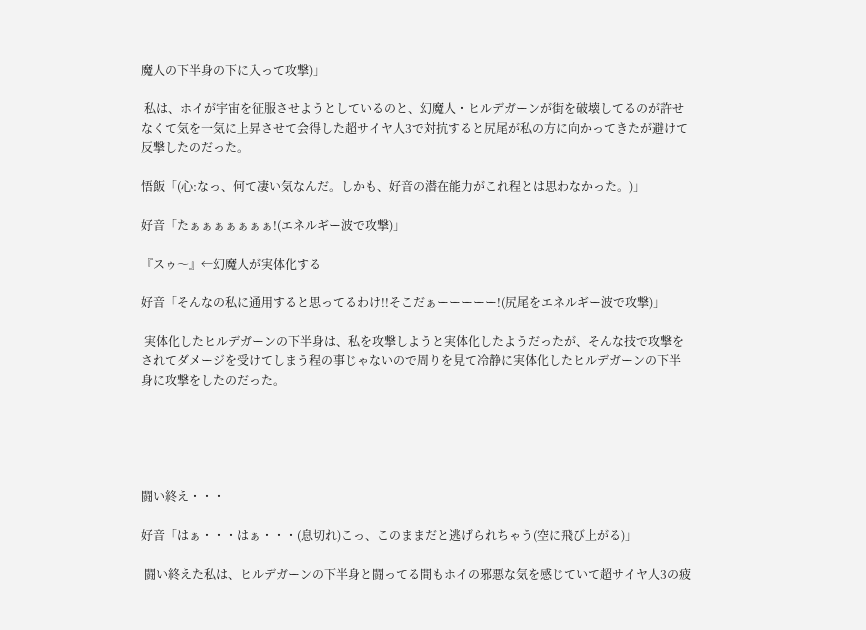魔人の下半身の下に入って攻撃)」

 私は、ホイが宇宙を征服させようとしているのと、幻魔人・ヒルデガーンが街を破壊してるのが許せなくて気を一気に上昇させて会得した超サイヤ人3で対抗すると尻尾が私の方に向かってきたが避けて反撃したのだった。

悟飯「(心:なっ、何て凄い気なんだ。しかも、好音の潜在能力がこれ程とは思わなかった。)」

好音「たぁぁぁぁぁぁぁ!(エネルギー波で攻撃)」

『スゥ〜』←幻魔人が実体化する

好音「そんなの私に通用すると思ってるわけ!!そこだぁーーーーー!(尻尾をエネルギー波で攻撃)」

 実体化したヒルデガーンの下半身は、私を攻撃しようと実体化したようだったが、そんな技で攻撃をされてダメージを受けてしまう程の事じゃないので周りを見て冷静に実体化したヒルデガーンの下半身に攻撃をしたのだった。





闘い終え・・・

好音「はぁ・・・はぁ・・・(息切れ)こっ、このままだと逃げられちゃう(空に飛び上がる)」

 闘い終えた私は、ヒルデガーンの下半身と闘ってる間もホイの邪悪な気を感じていて超サイヤ人3の疲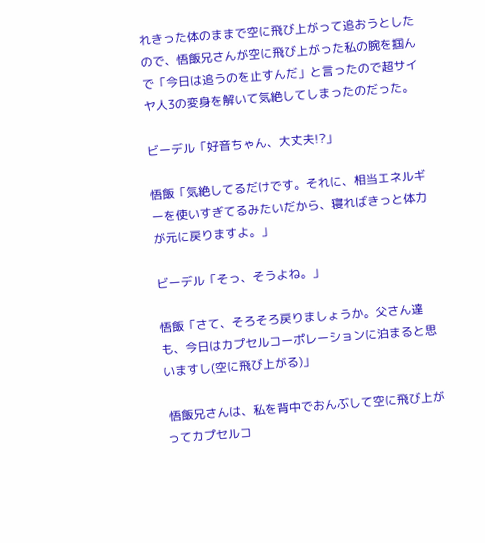れきった体のままで空に飛び上がって追おうとしたので、悟飯兄さんが空に飛び上がった私の腕を掴んで「今日は追うのを止すんだ」と言ったので超サイヤ人3の変身を解いて気絶してしまったのだった。

ビーデル「好音ちゃん、大丈夫!?」

悟飯「気絶してるだけです。それに、相当エネルギーを使いすぎてるみたいだから、寝ればきっと体力が元に戻りますよ。」

ビーデル「そっ、そうよね。」

悟飯「さて、そろそろ戻りましょうか。父さん達も、今日はカプセルコーポレーションに泊まると思いますし(空に飛び上がる)」

 悟飯兄さんは、私を背中でおんぶして空に飛び上がってカプセルコ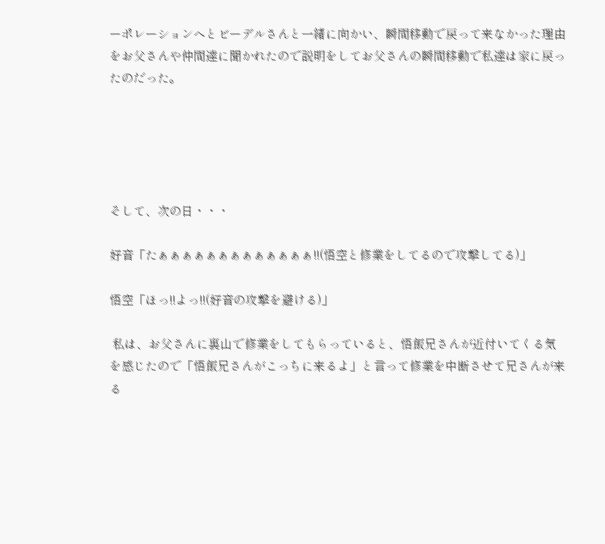ーポレーションへとビーデルさんと一緒に向かい、瞬間移動で戻って来なかった理由をお父さんや仲間達に聞かれたので説明をしてお父さんの瞬間移動で私達は家に戻ったのだった。





そして、次の日・・・

好音「たぁぁぁぁぁぁぁぁぁぁぁぁぁ!!(悟空と修業をしてるので攻撃してる)」

悟空「ほっ!!よっ!!(好音の攻撃を避ける)」

 私は、お父さんに裏山で修業をしてもらっていると、悟飯兄さんが近付いてくる気を感じたので「悟飯兄さんがこっちに来るよ」と言って修業を中断させて兄さんが来る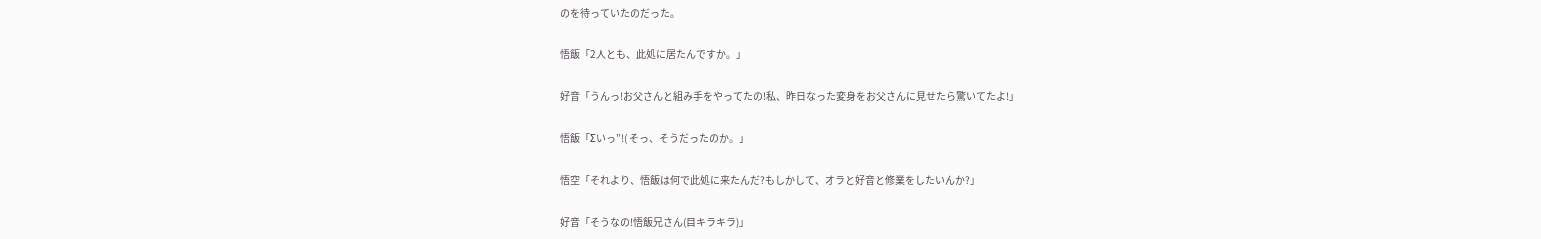のを待っていたのだった。

悟飯「2人とも、此処に居たんですか。」

好音「うんっ!お父さんと組み手をやってたの!私、昨日なった変身をお父さんに見せたら驚いてたよ!」

悟飯「Σいっ”!( そっ、そうだったのか。」

悟空「それより、悟飯は何で此処に来たんだ?もしかして、オラと好音と修業をしたいんか?」

好音「そうなの!悟飯兄さん(目キラキラ)」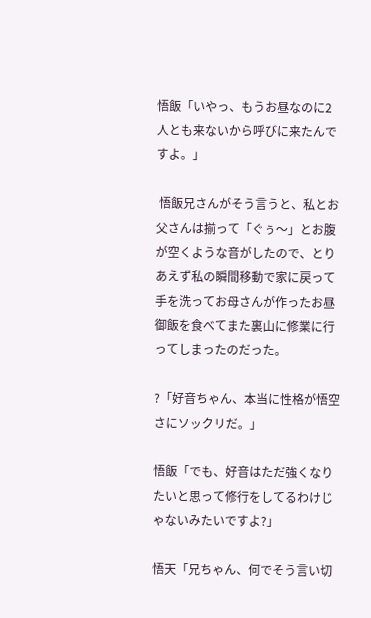悟飯「いやっ、もうお昼なのに2人とも来ないから呼びに来たんですよ。」

 悟飯兄さんがそう言うと、私とお父さんは揃って「ぐぅ〜」とお腹が空くような音がしたので、とりあえず私の瞬間移動で家に戻って手を洗ってお母さんが作ったお昼御飯を食べてまた裏山に修業に行ってしまったのだった。

?「好音ちゃん、本当に性格が悟空さにソックリだ。」

悟飯「でも、好音はただ強くなりたいと思って修行をしてるわけじゃないみたいですよ?」

悟天「兄ちゃん、何でそう言い切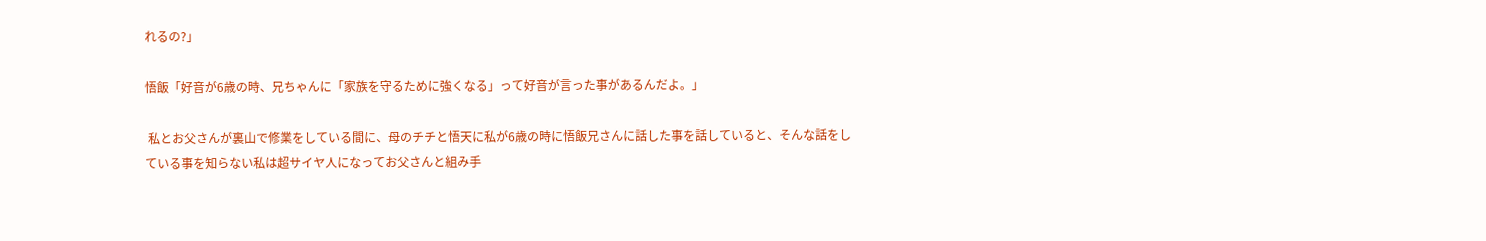れるの?」

悟飯「好音が6歳の時、兄ちゃんに「家族を守るために強くなる」って好音が言った事があるんだよ。」

 私とお父さんが裏山で修業をしている間に、母のチチと悟天に私が6歳の時に悟飯兄さんに話した事を話していると、そんな話をしている事を知らない私は超サイヤ人になってお父さんと組み手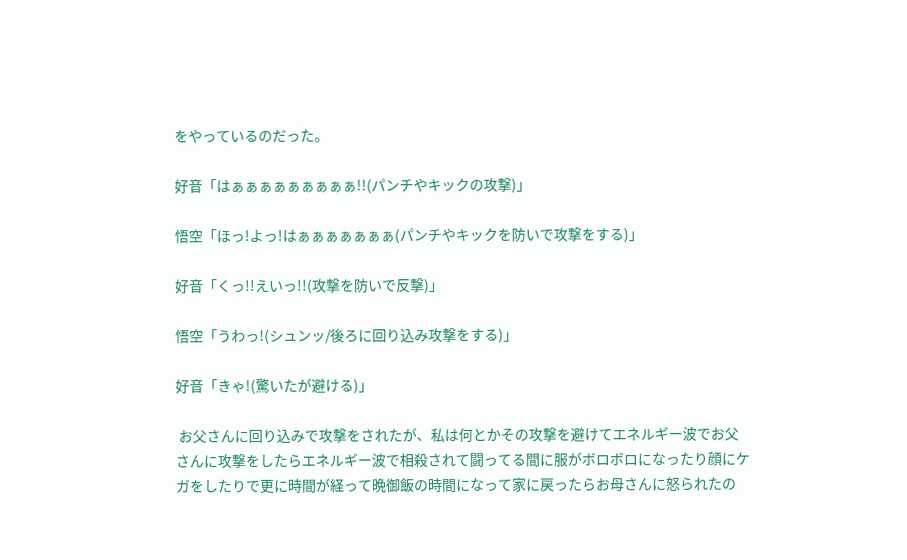をやっているのだった。

好音「はぁぁぁぁぁぁぁぁぁ!!(パンチやキックの攻撃)」

悟空「ほっ!よっ!はぁぁぁぁぁぁぁ(パンチやキックを防いで攻撃をする)」

好音「くっ!!えいっ!!(攻撃を防いで反撃)」

悟空「うわっ!(シュンッ/後ろに回り込み攻撃をする)」

好音「きゃ!(驚いたが避ける)」

 お父さんに回り込みで攻撃をされたが、私は何とかその攻撃を避けてエネルギー波でお父さんに攻撃をしたらエネルギー波で相殺されて闘ってる間に服がボロボロになったり顔にケガをしたりで更に時間が経って晩御飯の時間になって家に戻ったらお母さんに怒られたの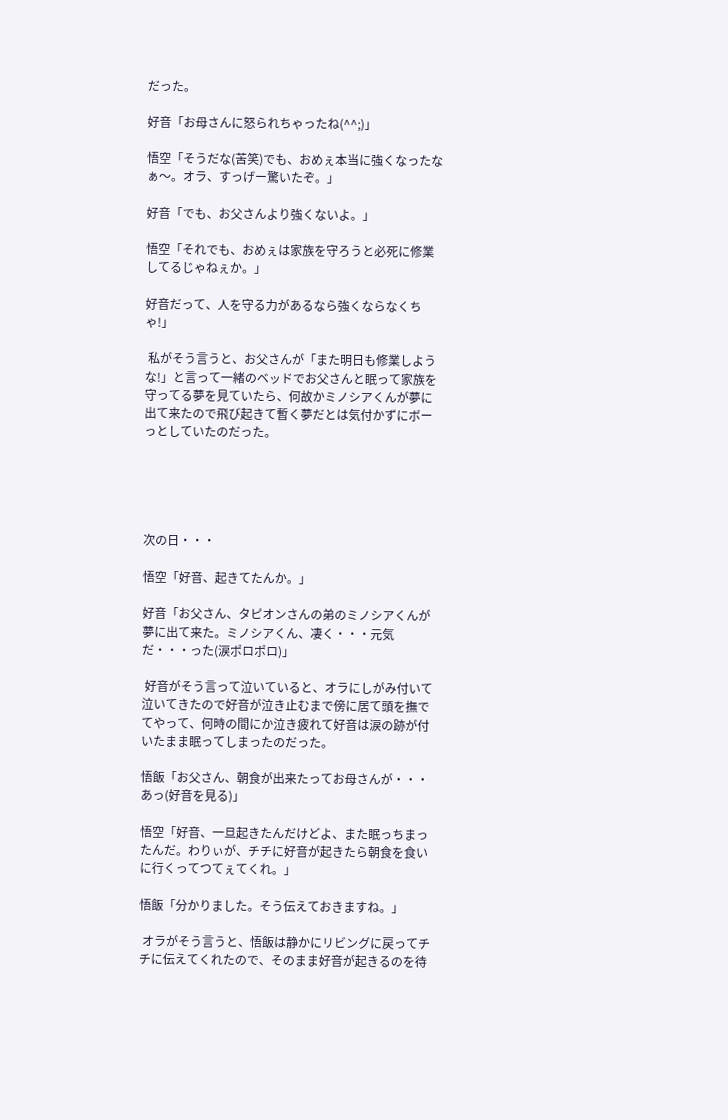だった。

好音「お母さんに怒られちゃったね(^^;)」

悟空「そうだな(苦笑)でも、おめぇ本当に強くなったなぁ〜。オラ、すっげー驚いたぞ。」

好音「でも、お父さんより強くないよ。」

悟空「それでも、おめぇは家族を守ろうと必死に修業してるじゃねぇか。」

好音だって、人を守る力があるなら強くならなくちゃ!」

 私がそう言うと、お父さんが「また明日も修業しような!」と言って一緒のベッドでお父さんと眠って家族を守ってる夢を見ていたら、何故かミノシアくんが夢に出て来たので飛び起きて暫く夢だとは気付かずにボーっとしていたのだった。





次の日・・・

悟空「好音、起きてたんか。」

好音「お父さん、タピオンさんの弟のミノシアくんが夢に出て来た。ミノシアくん、凄く・・・元気だ・・・った(涙ポロポロ)」

 好音がそう言って泣いていると、オラにしがみ付いて泣いてきたので好音が泣き止むまで傍に居て頭を撫でてやって、何時の間にか泣き疲れて好音は涙の跡が付いたまま眠ってしまったのだった。

悟飯「お父さん、朝食が出来たってお母さんが・・・あっ(好音を見る)」

悟空「好音、一旦起きたんだけどよ、また眠っちまったんだ。わりぃが、チチに好音が起きたら朝食を食いに行くってつてぇてくれ。」

悟飯「分かりました。そう伝えておきますね。」

 オラがそう言うと、悟飯は静かにリビングに戻ってチチに伝えてくれたので、そのまま好音が起きるのを待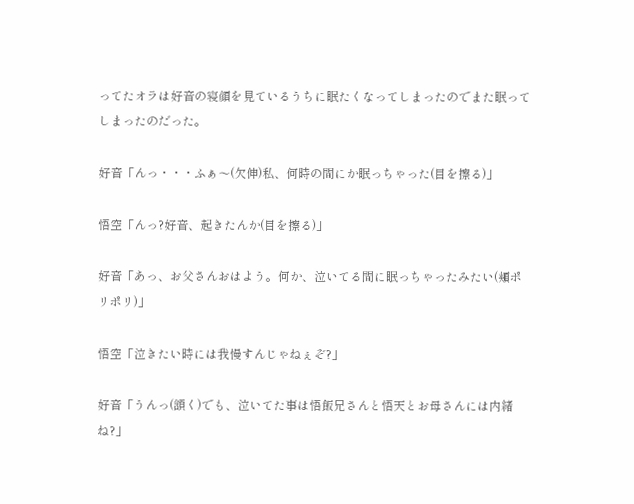ってたオラは好音の寝顔を見ているうちに眠たくなってしまったのでまた眠ってしまったのだった。

好音「んっ・・・ふぁ〜(欠伸)私、何時の間にか眠っちゃった(目を擦る)」

悟空「んっ?好音、起きたんか(目を擦る)」

好音「あっ、お父さんおはよう。何か、泣いてる間に眠っちゃったみたい(頬ポリポリ)」

悟空「泣きたい時には我慢すんじゃねぇぞ?」

好音「うんっ(頷く)でも、泣いてた事は悟飯兄さんと悟天とお母さんには内緒ね?」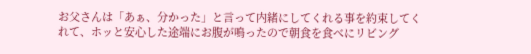お父さんは「あぁ、分かった」と言って内緒にしてくれる事を約束してくれて、ホッと安心した途端にお腹が鳴ったので朝食を食べにリビング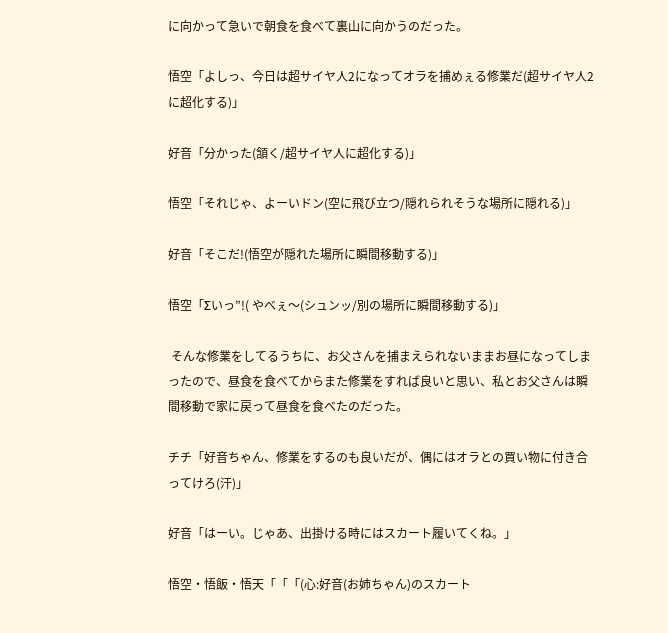に向かって急いで朝食を食べて裏山に向かうのだった。

悟空「よしっ、今日は超サイヤ人2になってオラを捕めぇる修業だ(超サイヤ人2に超化する)」

好音「分かった(頷く/超サイヤ人に超化する)」

悟空「それじゃ、よーいドン(空に飛び立つ/隠れられそうな場所に隠れる)」

好音「そこだ!(悟空が隠れた場所に瞬間移動する)」

悟空「Σいっ”!( やべぇ〜(シュンッ/別の場所に瞬間移動する)」

 そんな修業をしてるうちに、お父さんを捕まえられないままお昼になってしまったので、昼食を食べてからまた修業をすれば良いと思い、私とお父さんは瞬間移動で家に戻って昼食を食べたのだった。

チチ「好音ちゃん、修業をするのも良いだが、偶にはオラとの買い物に付き合ってけろ(汗)」

好音「はーい。じゃあ、出掛ける時にはスカート履いてくね。」

悟空・悟飯・悟天「「「(心:好音(お姉ちゃん)のスカート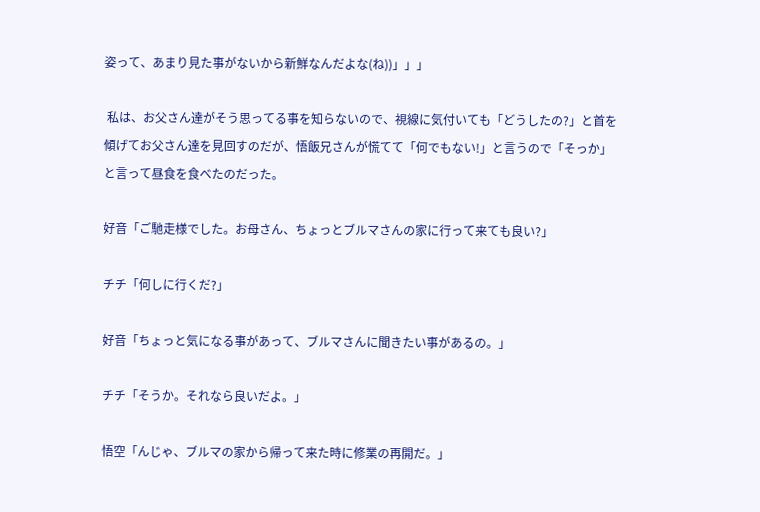姿って、あまり見た事がないから新鮮なんだよな(ね))」」」

 私は、お父さん達がそう思ってる事を知らないので、視線に気付いても「どうしたの?」と首を傾げてお父さん達を見回すのだが、悟飯兄さんが慌てて「何でもない!」と言うので「そっか」と言って昼食を食べたのだった。

好音「ご馳走様でした。お母さん、ちょっとブルマさんの家に行って来ても良い?」

チチ「何しに行くだ?」

好音「ちょっと気になる事があって、ブルマさんに聞きたい事があるの。」

チチ「そうか。それなら良いだよ。」

悟空「んじゃ、ブルマの家から帰って来た時に修業の再開だ。」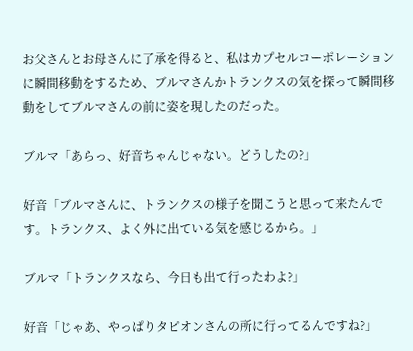お父さんとお母さんに了承を得ると、私はカプセルコーポレーションに瞬間移動をするため、ブルマさんかトランクスの気を探って瞬間移動をしてブルマさんの前に姿を現したのだった。

ブルマ「あらっ、好音ちゃんじゃない。どうしたの?」

好音「ブルマさんに、トランクスの様子を聞こうと思って来たんです。トランクス、よく外に出ている気を感じるから。」

ブルマ「トランクスなら、今日も出て行ったわよ?」

好音「じゃあ、やっぱりタピオンさんの所に行ってるんですね?」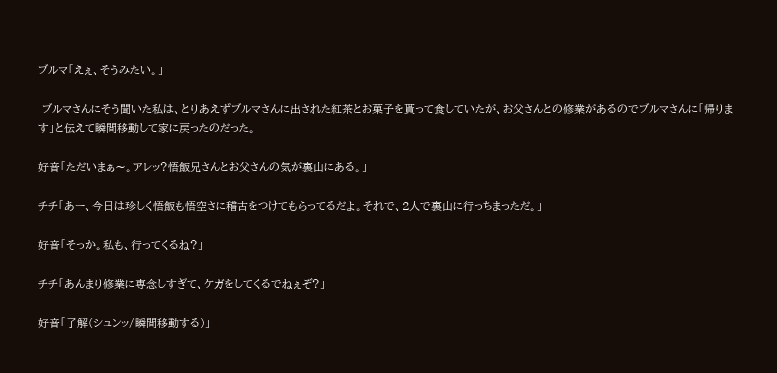ブルマ「えぇ、そうみたい。」

 ブルマさんにそう聞いた私は、とりあえずブルマさんに出された紅茶とお菓子を貰って食していたが、お父さんとの修業があるのでブルマさんに「帰ります」と伝えて瞬間移動して家に戻ったのだった。

好音「ただいまぁ〜。アレッ?悟飯兄さんとお父さんの気が裏山にある。」

チチ「あー、今日は珍しく悟飯も悟空さに稽古をつけてもらってるだよ。それで、2人で裏山に行っちまっただ。」

好音「そっか。私も、行ってくるね?」

チチ「あんまり修業に専念しすぎて、ケガをしてくるでねぇぞ?」

好音「了解(シュンッ/瞬間移動する)」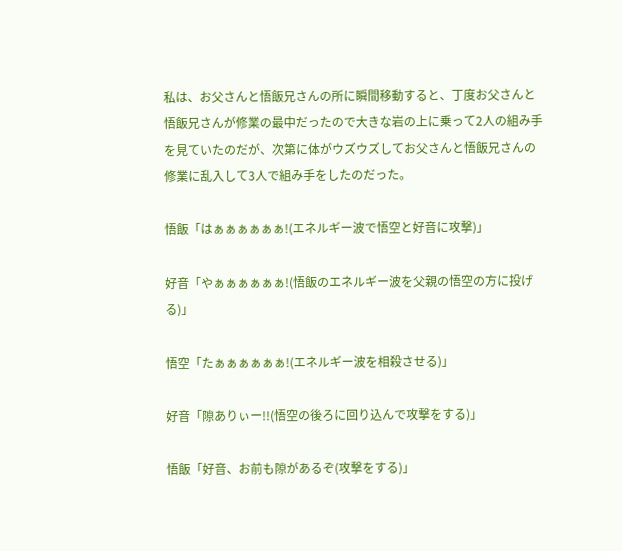私は、お父さんと悟飯兄さんの所に瞬間移動すると、丁度お父さんと悟飯兄さんが修業の最中だったので大きな岩の上に乗って2人の組み手を見ていたのだが、次第に体がウズウズしてお父さんと悟飯兄さんの修業に乱入して3人で組み手をしたのだった。

悟飯「はぁぁぁぁぁぁ!(エネルギー波で悟空と好音に攻撃)」

好音「やぁぁぁぁぁぁ!(悟飯のエネルギー波を父親の悟空の方に投げる)」

悟空「たぁぁぁぁぁぁ!(エネルギー波を相殺させる)」

好音「隙ありぃー!!(悟空の後ろに回り込んで攻撃をする)」

悟飯「好音、お前も隙があるぞ(攻撃をする)」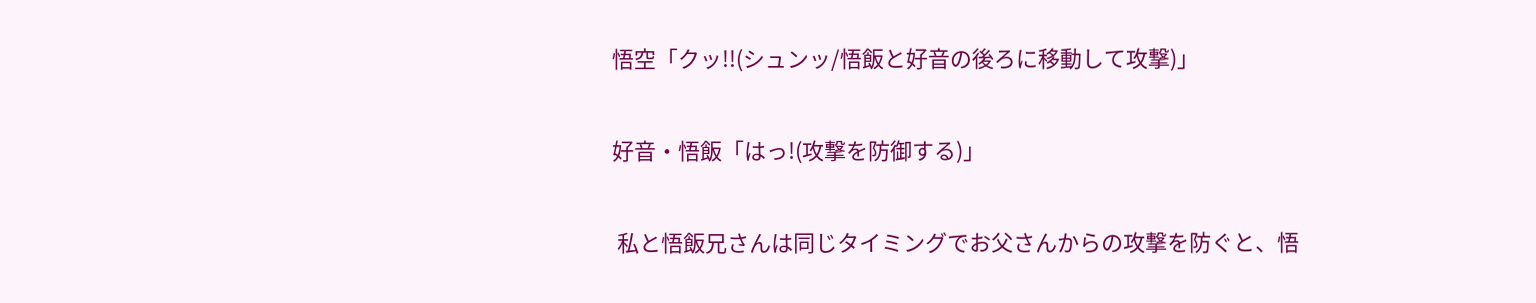悟空「クッ!!(シュンッ/悟飯と好音の後ろに移動して攻撃)」

好音・悟飯「はっ!(攻撃を防御する)」

 私と悟飯兄さんは同じタイミングでお父さんからの攻撃を防ぐと、悟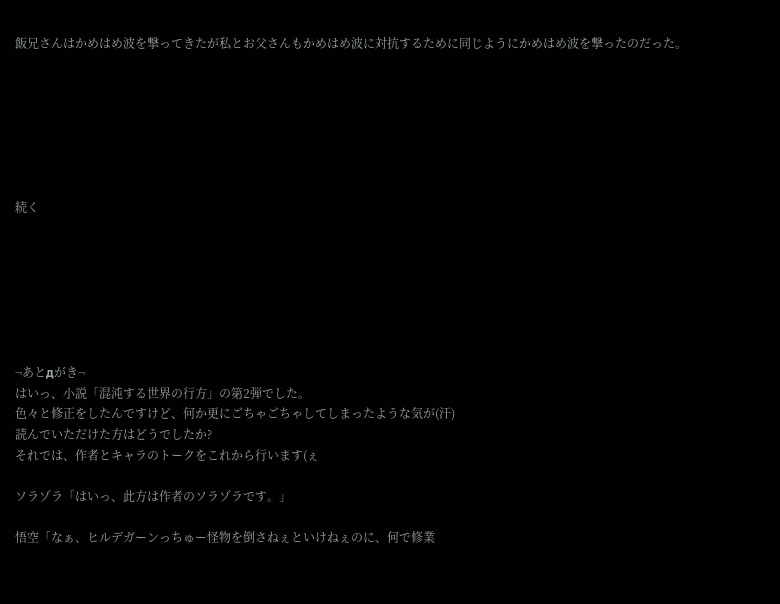飯兄さんはかめはめ波を撃ってきたが私とお父さんもかめはめ波に対抗するために同じようにかめはめ波を撃ったのだった。







続く







¬あとдがき¬
はいっ、小説「混沌する世界の行方」の第2弾でした。
色々と修正をしたんですけど、何か更にごちゃごちゃしてしまったような気が(汗)
読んでいただけた方はどうでしたか?
それでは、作者とキャラのトークをこれから行います(ぇ

ソラゾラ「はいっ、此方は作者のソラゾラです。」

悟空「なぁ、ヒルデガーンっちゅー怪物を倒さねぇといけねぇのに、何で修業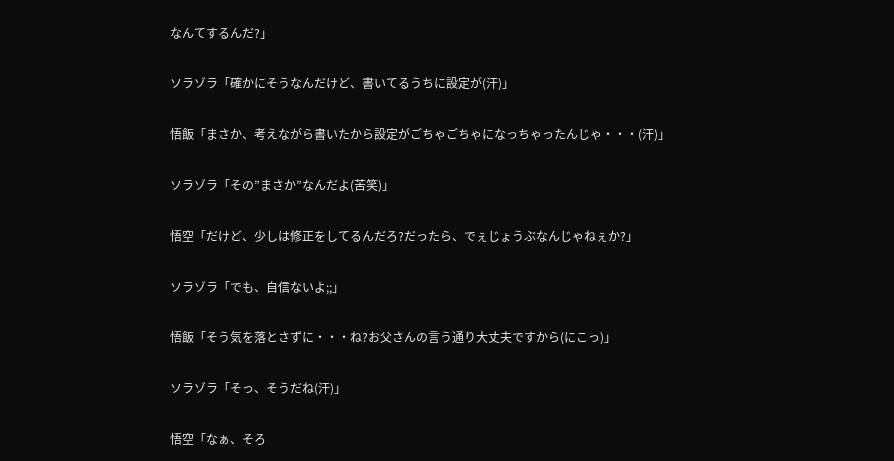なんてするんだ?」

ソラゾラ「確かにそうなんだけど、書いてるうちに設定が(汗)」

悟飯「まさか、考えながら書いたから設定がごちゃごちゃになっちゃったんじゃ・・・(汗)」

ソラゾラ「その”まさか”なんだよ(苦笑)」

悟空「だけど、少しは修正をしてるんだろ?だったら、でぇじょうぶなんじゃねぇか?」

ソラゾラ「でも、自信ないよ;;」

悟飯「そう気を落とさずに・・・ね?お父さんの言う通り大丈夫ですから(にこっ)」

ソラゾラ「そっ、そうだね(汗)」

悟空「なぁ、そろ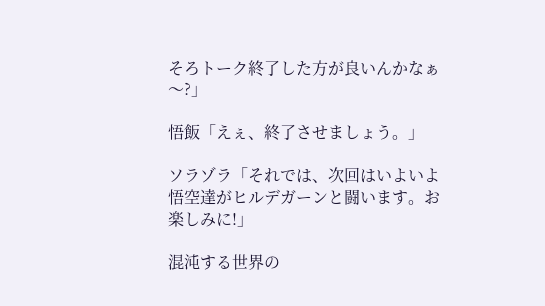そろトーク終了した方が良いんかなぁ〜?」

悟飯「えぇ、終了させましょう。」

ソラゾラ「それでは、次回はいよいよ悟空達がヒルデガーンと闘います。お楽しみに!」

混沌する世界の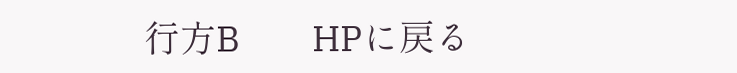行方B         HPに戻る